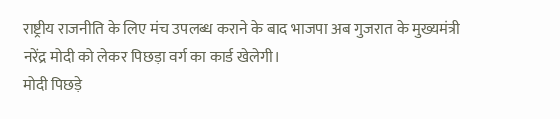राष्ट्रीय राजनीति के लिए मंच उपलब्ध कराने के बाद भाजपा अब गुजरात के मुख्यमंत्री नरेंद्र मोदी को लेकर पिछड़ा वर्ग का कार्ड खेलेगी।
मोदी पिछड़े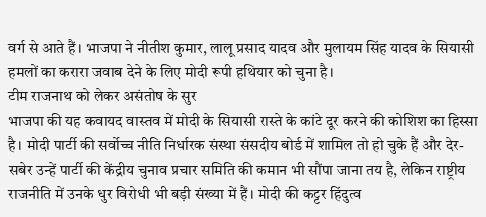वर्ग से आते हैं। भाजपा ने नीतीश कुमार, लालू प्रसाद यादव और मुलायम सिंह यादव के सियासी हमलों का करारा जवाब देने के लिए मोदी रूपी हथियार को चुना है।
टीम राजनाथ को लेकर असंतोष के सुर
भाजपा की यह कवायद वास्तव में मोदी के सियासी रास्ते के कांटे दूर करने की कोशिश का हिस्सा है। मोदी पार्टी की सर्वोच्च नीति निर्धारक संस्था संसदीय बोर्ड में शामिल तो हो चुके हैं और देर-सबेर उन्हें पार्टी की केंद्रीय चुनाव प्रचार समिति की कमान भी सौंपा जाना तय है, लेकिन राष्ट्रीय राजनीति में उनके धुर विरोधी भी बड़ी संख्या में हैं। मोदी की कट्टर हिंदुत्व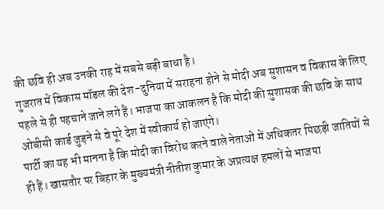की छवि ही अब उनकी राह में सबसे बड़ी बाधा है।
गुजरात में विकास मॉडल की देश-दुनिया में सराहना होने से मोदी अब सुशासन व विकास के लिए पहले से ही पहचाने जाने लगे हैं। भाजपा का आकलन है कि मोदी की सुशासक की छवि के साथ ओबीसी कार्ड जुड़ने से वे पूरे देश में स्वीकार्य हो जाएंगे।
पार्टी का यह भी मानना है कि मोदी का विरोध करने वाले नेताओं में अधिकतर पिछड़ी जातियों से ही हैं। खासतौर पर बिहार के मुख्यमंत्री नीतीश कुमार के अप्रत्यक्ष हमलों से भाजपा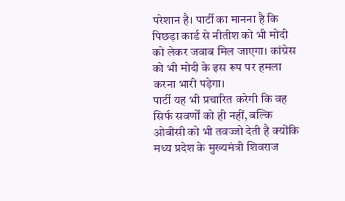परेशान है। पार्टी का मानना है कि पिछड़ा कार्ड से नीतीश को भी मोदी को लेकर जवाब मिल जाएगा। कांग्रेस को भी मोदी के इस रूप पर हमला करना भारी पड़ेगा।
पार्टी यह भी प्रचारित करेगी कि वह सिर्फ सवर्णों को ही नहीं, बल्कि ओबीसी को भी तवज्जो देती है क्योंकि मध्य प्रदेश के मुख्यमंत्री शिवराज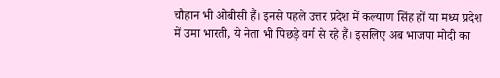चौहान भी ओबीसी हैं। इनसे पहले उत्तर प्रदेश में कल्याण सिंह हों या मध्य प्रदेश में उमा भारती, ये नेता भी पिछड़े वर्ग से रहे हैं। इसलिए अब भाजपा मोदी का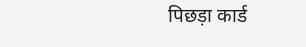पिछड़ा कार्ड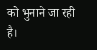को भुनाने जा रही है।